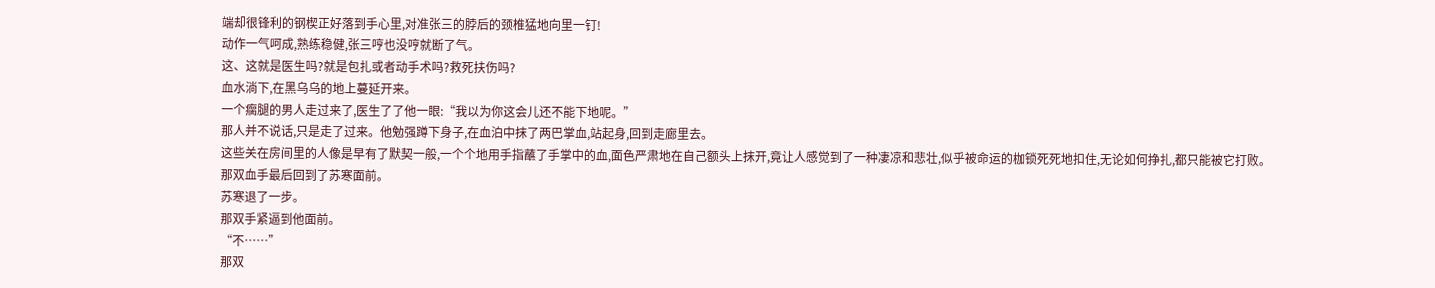端却很锋利的钢楔正好落到手心里,对准张三的脖后的颈椎猛地向里一钉!
动作一气呵成,熟练稳健,张三哼也没哼就断了气。
这、这就是医生吗?就是包扎或者动手术吗?救死扶伤吗?
血水淌下,在黑乌乌的地上蔓延开来。
一个瘸腿的男人走过来了,医生了了他一眼:“我以为你这会儿还不能下地呢。”
那人并不说话,只是走了过来。他勉强蹲下身子,在血泊中抹了两巴掌血,站起身,回到走廊里去。
这些关在房间里的人像是早有了默契一般,一个个地用手指蘸了手掌中的血,面色严肃地在自己额头上抹开,竟让人感觉到了一种凄凉和悲壮,似乎被命运的枷锁死死地扣住,无论如何挣扎,都只能被它打败。
那双血手最后回到了苏寒面前。
苏寒退了一步。
那双手紧逼到他面前。
“不……”
那双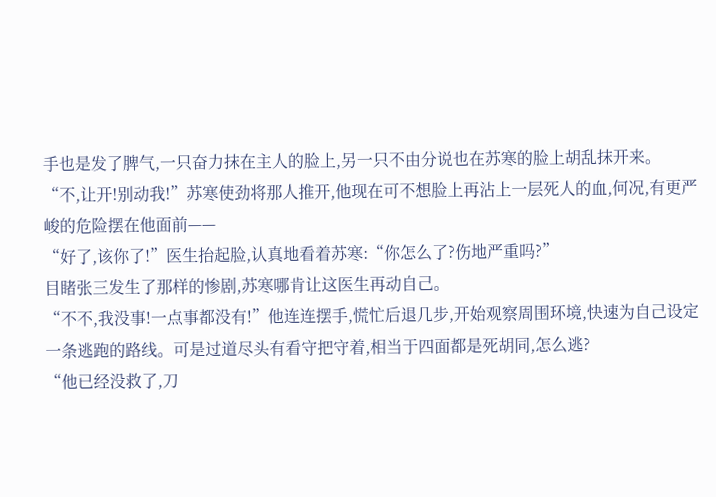手也是发了脾气,一只奋力抹在主人的脸上,另一只不由分说也在苏寒的脸上胡乱抹开来。
“不,让开!别动我!”苏寒使劲将那人推开,他现在可不想脸上再沾上一层死人的血,何况,有更严峻的危险摆在他面前——
“好了,该你了!”医生抬起脸,认真地看着苏寒:“你怎么了?伤地严重吗?”
目睹张三发生了那样的惨剧,苏寒哪肯让这医生再动自己。
“不不,我没事!一点事都没有!”他连连摆手,慌忙后退几步,开始观察周围环境,快速为自己设定一条逃跑的路线。可是过道尽头有看守把守着,相当于四面都是死胡同,怎么逃?
“他已经没救了,刀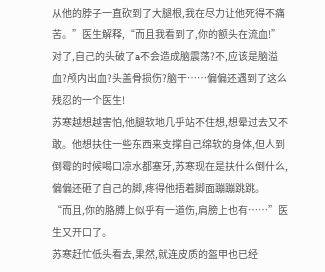从他的脖子一直砍到了大腿根,我在尽力让他死得不痛苦。”医生解释,“而且我看到了,你的额头在流血!”
对了,自己的头破了a不会造成脑震荡?不,应该是脑溢血?颅内出血?头盖骨损伤?脑干……偏偏还遇到了这么残忍的一个医生!
苏寒越想越害怕,他腿软地几乎站不住想,想晕过去又不敢。他想扶住一些东西来支撑自己绵软的身体,但人到倒霉的时候喝口凉水都塞牙,苏寒现在是扶什么倒什么,偏偏还砸了自己的脚,疼得他捂着脚面蹦蹦跳跳。
“而且,你的胳膊上似乎有一道伤,肩膀上也有……”医生又开口了。
苏寒赶忙低头看去,果然,就连皮质的盔甲也已经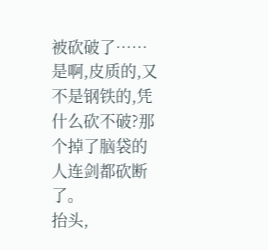被砍破了……
是啊,皮质的,又不是钢铁的,凭什么砍不破?那个掉了脑袋的人连剑都砍断了。
抬头,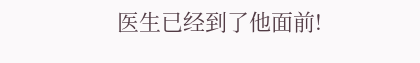医生已经到了他面前!